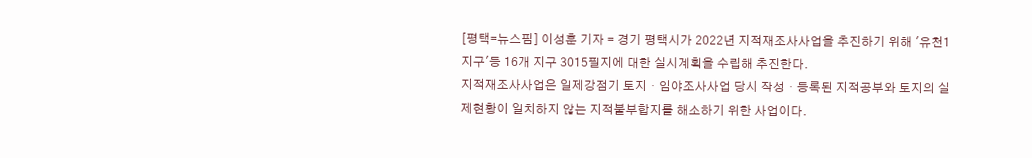[평택=뉴스핌] 이성훈 기자 = 경기 평택시가 2022년 지적재조사사업을 추진하기 위해 '유천1지구'등 16개 지구 3015필지에 대한 실시계획을 수립해 추진한다.
지적재조사사업은 일제강점기 토지・임야조사사업 당시 작성・등록된 지적공부와 토지의 실제현황이 일치하지 않는 지적불부합지를 해소하기 위한 사업이다.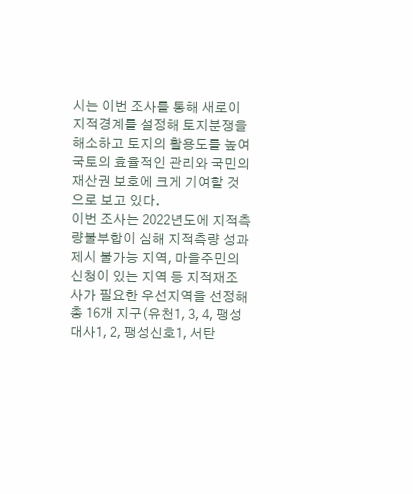시는 이번 조사를 통해 새로이 지적경계를 설정해 토지분쟁을 해소하고 토지의 활용도를 높여 국토의 효율적인 관리와 국민의 재산권 보호에 크게 기여할 것으로 보고 있다.
이번 조사는 2022년도에 지적측량불부합이 심해 지적측량 성과제시 불가능 지역, 마을주민의 신청이 있는 지역 등 지적재조사가 필요한 우선지역을 선정해 총 16개 지구(유천1, 3, 4, 팽성대사1, 2, 팽성신호1, 서탄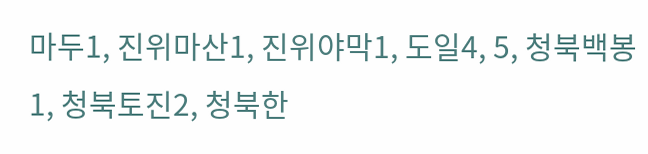마두1, 진위마산1, 진위야막1, 도일4, 5, 청북백봉1, 청북토진2, 청북한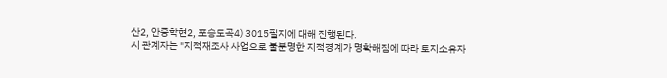산2, 안중학현2, 포승도곡4) 3015필지에 대해 진행된다.
시 관계자는 "지적재조사 사업으로 불분명한 지적경계가 명확해짐에 따라 토지소유자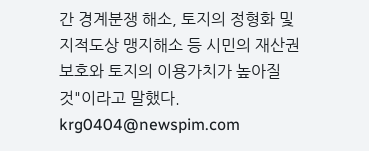간 경계분쟁 해소, 토지의 정형화 및 지적도상 맹지해소 등 시민의 재산권 보호와 토지의 이용가치가 높아질 것"이라고 말했다.
krg0404@newspim.com